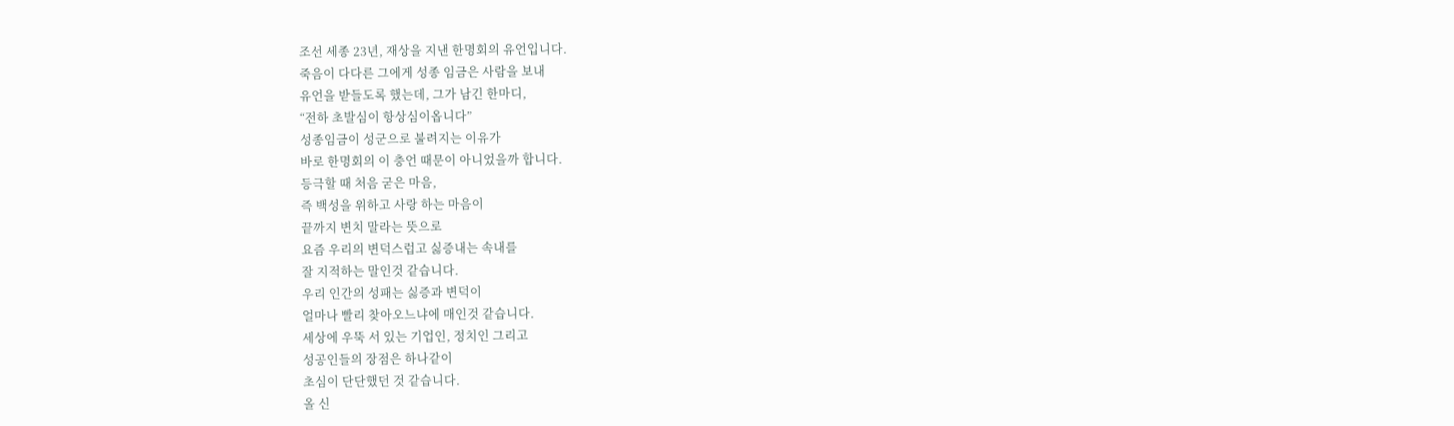조선 세종 23년, 재상을 지낸 한명회의 유언입니다.
죽음이 다다른 그에게 성종 임금은 사람을 보내
유언을 받들도록 했는데, 그가 남긴 한마디,
“전하 초발심이 항상심이옵니다”
성종임금이 성군으로 불려지는 이유가
바로 한명회의 이 충언 때문이 아니었을까 합니다.
등극할 때 처음 굳은 마음,
즉 백성을 위하고 사랑 하는 마음이
끝까지 변치 말라는 뜻으로
요즘 우리의 변덕스럽고 싫증내는 속내를
잘 지적하는 말인것 같습니다.
우리 인간의 성패는 싫증과 변덕이
얼마나 빨리 찾아오느냐에 매인것 같습니다.
세상에 우뚝 서 있는 기업인, 정치인 그리고
성공인들의 장점은 하나같이
초심이 단단했던 것 같습니다.
올 신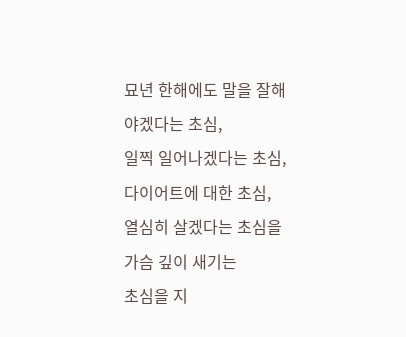묘년 한해에도 말을 잘해야겠다는 초심,
일찍 일어나겠다는 초심,
다이어트에 대한 초심,
열심히 살겠다는 초심을 가슴 깊이 새기는
초심을 지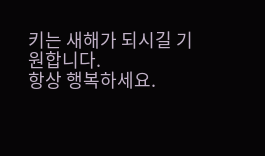키는 새해가 되시길 기원합니다.
항상 행복하세요.